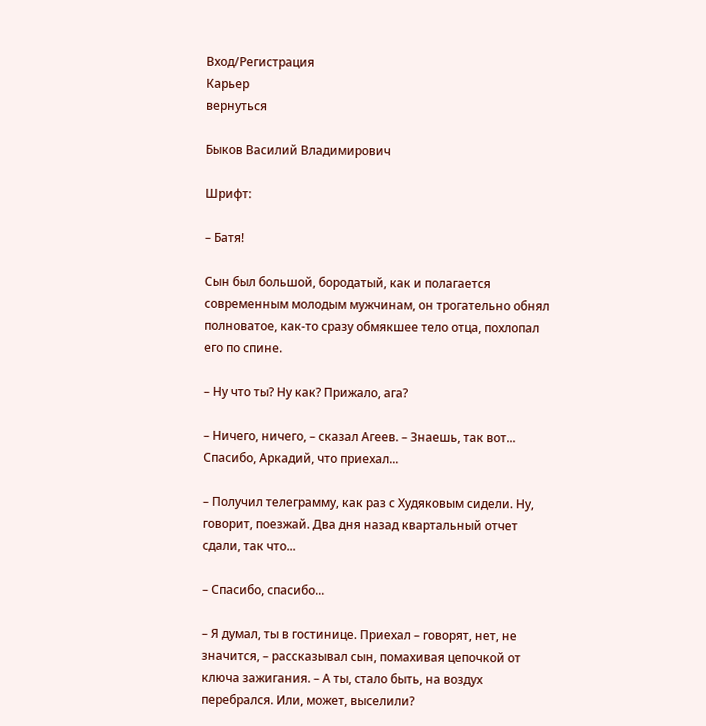Вход/Регистрация
Карьер
вернуться

Быков Василий Владимирович

Шрифт:

– Батя!

Сын был большой, бородатый, как и полагается современным молодым мужчинам, он трогательно обнял полноватое, как-то сразу обмякшее тело отца, похлопал его по спине.

– Ну что ты? Ну как? Прижало, ага?

– Ничего, ничего, – сказал Агеев. – Знаешь, так вот... Спасибо, Аркадий, что приехал...

– Получил телеграмму, как раз с Худяковым сидели. Ну, говорит, поезжай. Два дня назад квартальный отчет сдали, так что...

– Спасибо, спасибо...

– Я думал, ты в гостинице. Приехал – говорят, нет, не значится, – рассказывал сын, помахивая цепочкой от ключа зажигания. – А ты, стало быть, на воздух перебрался. Или, может, выселили?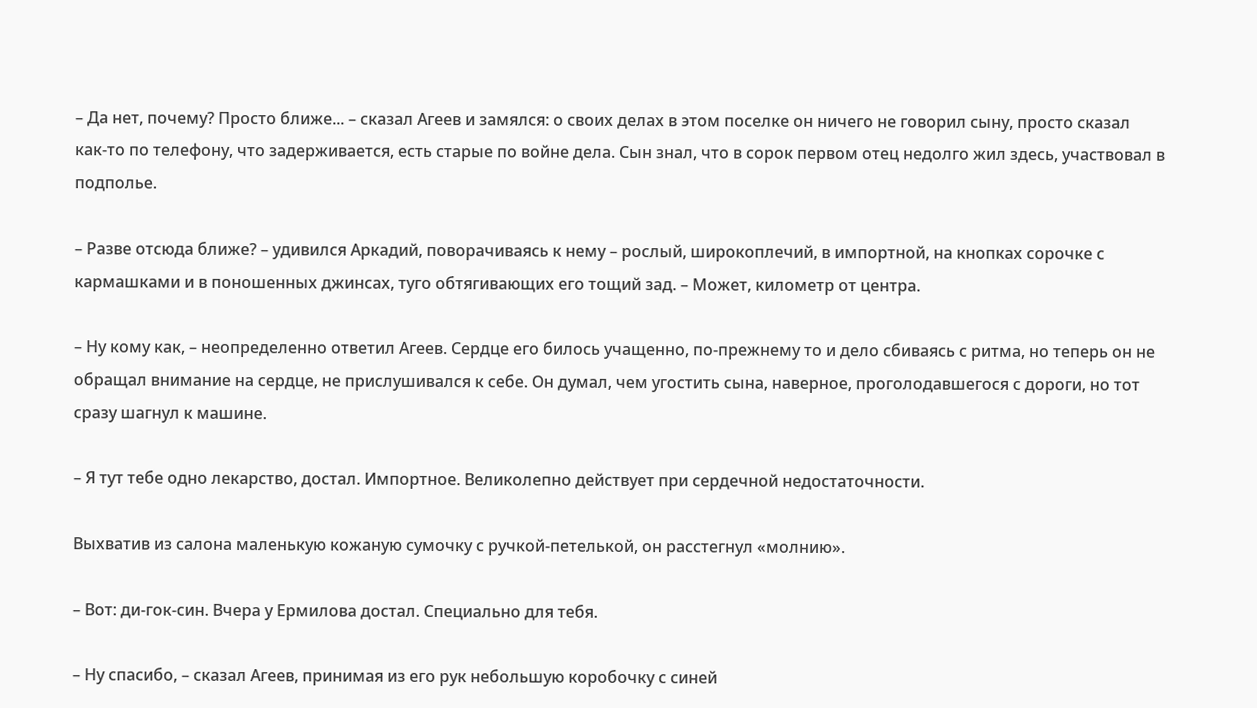– Да нет, почему? Просто ближе... – сказал Агеев и замялся: о своих делах в этом поселке он ничего не говорил сыну, просто сказал как-то по телефону, что задерживается, есть старые по войне дела. Сын знал, что в сорок первом отец недолго жил здесь, участвовал в подполье.

– Разве отсюда ближе? – удивился Аркадий, поворачиваясь к нему – рослый, широкоплечий, в импортной, на кнопках сорочке с кармашками и в поношенных джинсах, туго обтягивающих его тощий зад. – Может, километр от центра.

– Ну кому как, – неопределенно ответил Агеев. Сердце его билось учащенно, по-прежнему то и дело сбиваясь с ритма, но теперь он не обращал внимание на сердце, не прислушивался к себе. Он думал, чем угостить сына, наверное, проголодавшегося с дороги, но тот сразу шагнул к машине.

– Я тут тебе одно лекарство, достал. Импортное. Великолепно действует при сердечной недостаточности.

Выхватив из салона маленькую кожаную сумочку с ручкой-петелькой, он расстегнул «молнию».

– Вот: ди-гок-син. Вчера у Ермилова достал. Специально для тебя.

– Ну спасибо, – сказал Агеев, принимая из его рук небольшую коробочку с синей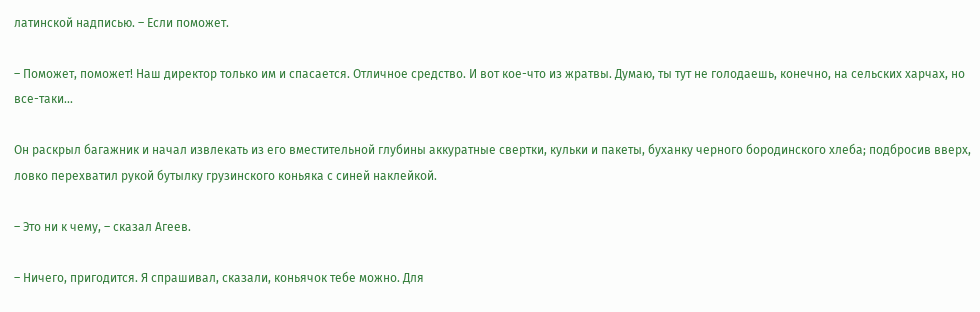латинской надписью. – Если поможет.

– Поможет, поможет! Наш директор только им и спасается. Отличное средство. И вот кое-что из жратвы. Думаю, ты тут не голодаешь, конечно, на сельских харчах, но все-таки...

Он раскрыл багажник и начал извлекать из его вместительной глубины аккуратные свертки, кульки и пакеты, буханку черного бородинского хлеба; подбросив вверх, ловко перехватил рукой бутылку грузинского коньяка с синей наклейкой.

– Это ни к чему, – сказал Агеев.

– Ничего, пригодится. Я спрашивал, сказали, коньячок тебе можно. Для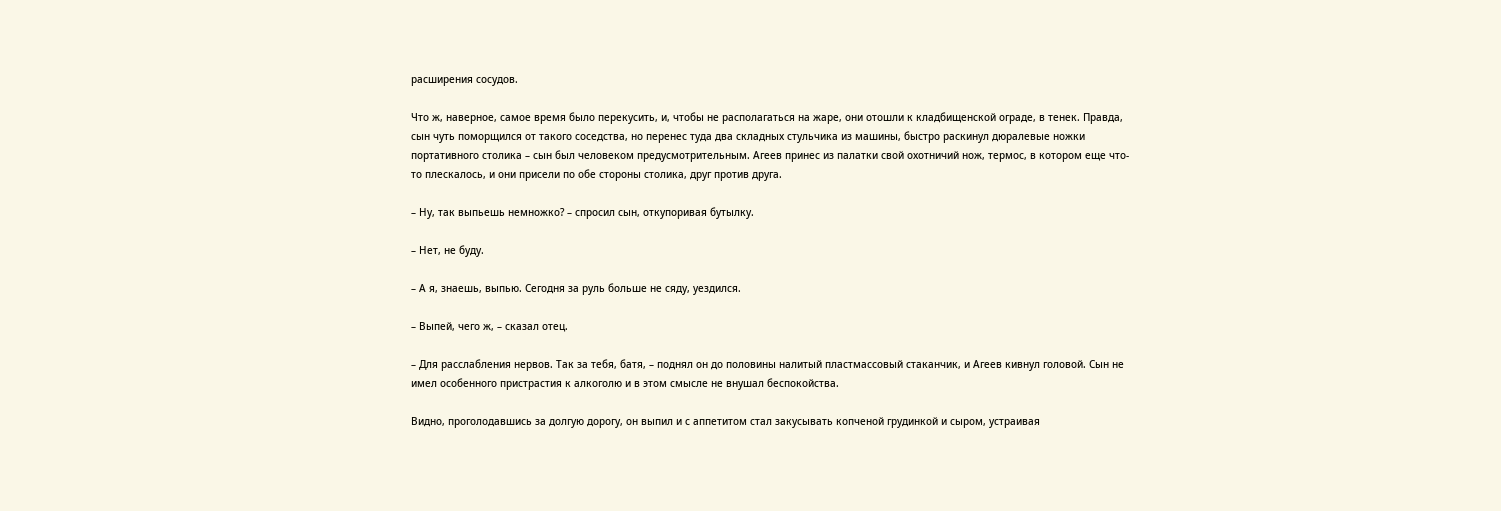расширения сосудов.

Что ж, наверное, самое время было перекусить, и, чтобы не располагаться на жаре, они отошли к кладбищенской ограде, в тенек. Правда, сын чуть поморщился от такого соседства, но перенес туда два складных стульчика из машины, быстро раскинул дюралевые ножки портативного столика – сын был человеком предусмотрительным. Агеев принес из палатки свой охотничий нож, термос, в котором еще что-то плескалось, и они присели по обе стороны столика, друг против друга.

– Ну, так выпьешь немножко? – спросил сын, откупоривая бутылку.

– Нет, не буду.

– А я, знаешь, выпью. Сегодня за руль больше не сяду, уездился.

– Выпей, чего ж, – сказал отец.

– Для расслабления нервов. Так за тебя, батя, – поднял он до половины налитый пластмассовый стаканчик, и Агеев кивнул головой. Сын не имел особенного пристрастия к алкоголю и в этом смысле не внушал беспокойства.

Видно, проголодавшись за долгую дорогу, он выпил и с аппетитом стал закусывать копченой грудинкой и сыром, устраивая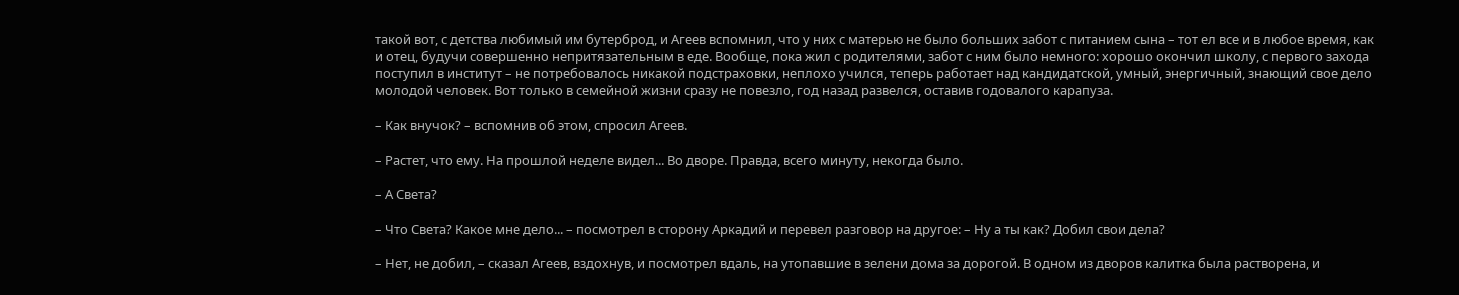такой вот, с детства любимый им бутерброд, и Агеев вспомнил, что у них с матерью не было больших забот с питанием сына – тот ел все и в любое время, как и отец, будучи совершенно непритязательным в еде. Вообще, пока жил с родителями, забот с ним было немного: хорошо окончил школу, с первого захода поступил в институт – не потребовалось никакой подстраховки, неплохо учился, теперь работает над кандидатской, умный, энергичный, знающий свое дело молодой человек. Вот только в семейной жизни сразу не повезло, год назад развелся, оставив годовалого карапуза.

– Как внучок? – вспомнив об этом, спросил Агеев.

– Растет, что ему. На прошлой неделе видел... Во дворе. Правда, всего минуту, некогда было.

– А Света?

– Что Света? Какое мне дело... – посмотрел в сторону Аркадий и перевел разговор на другое: – Ну а ты как? Добил свои дела?

– Нет, не добил, – сказал Агеев, вздохнув, и посмотрел вдаль, на утопавшие в зелени дома за дорогой. В одном из дворов калитка была растворена, и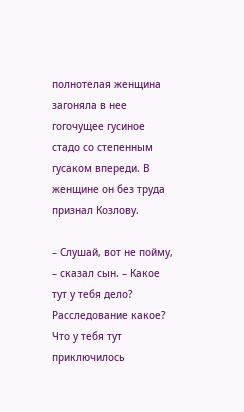полнотелая женщина загоняла в нее гогочущее гусиное стадо со степенным гусаком впереди. В женщине он без труда признал Козлову.

– Слушай, вот не пойму, – сказал сын. – Какое тут у тебя дело? Расследование какое? Что у тебя тут приключилось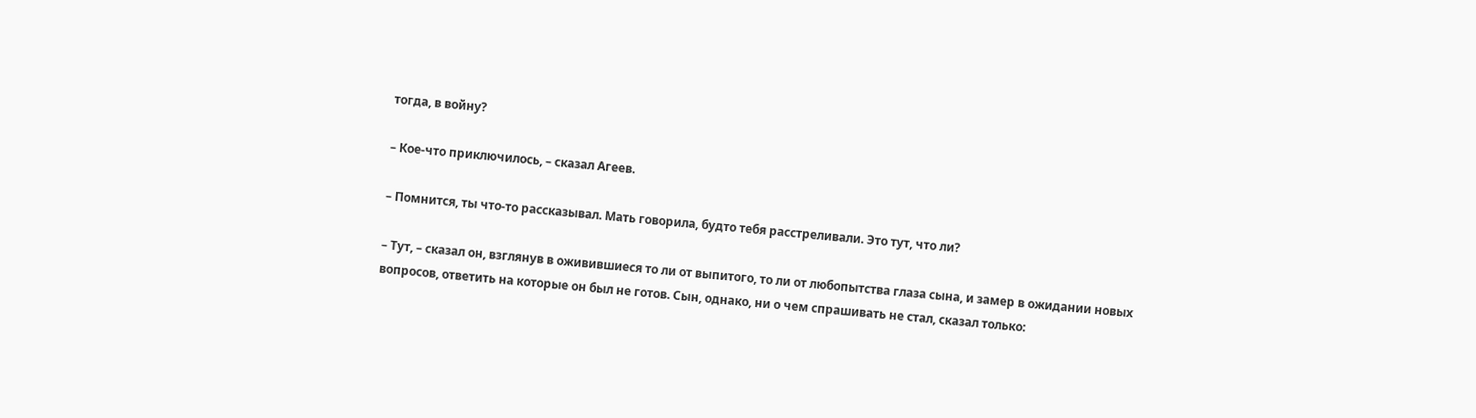тогда, в войну?

– Кое-что приключилось, – сказал Агеев.

– Помнится, ты что-то рассказывал. Мать говорила, будто тебя расстреливали. Это тут, что ли?

– Тут, – сказал он, взглянув в оживившиеся то ли от выпитого, то ли от любопытства глаза сына, и замер в ожидании новых вопросов, ответить на которые он был не готов. Сын, однако, ни о чем спрашивать не стал, сказал только: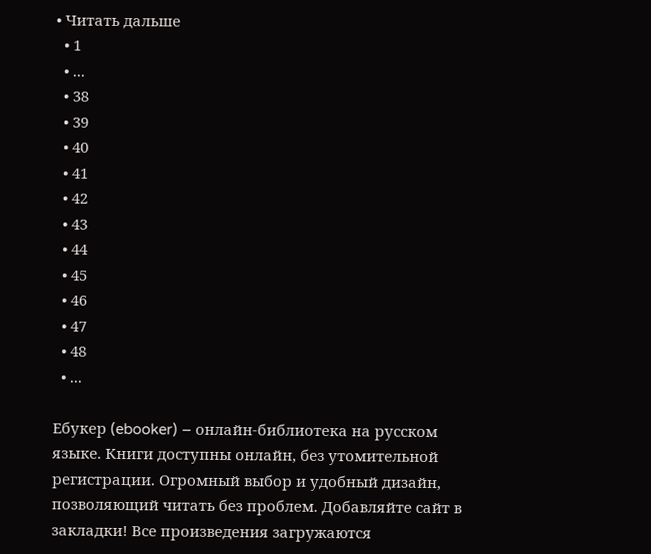• Читать дальше
  • 1
  • ...
  • 38
  • 39
  • 40
  • 41
  • 42
  • 43
  • 44
  • 45
  • 46
  • 47
  • 48
  • ...

Ебукер (ebooker) – онлайн-библиотека на русском языке. Книги доступны онлайн, без утомительной регистрации. Огромный выбор и удобный дизайн, позволяющий читать без проблем. Добавляйте сайт в закладки! Все произведения загружаются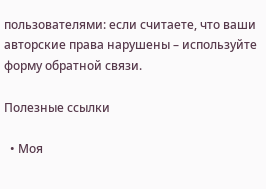пользователями: если считаете, что ваши авторские права нарушены – используйте форму обратной связи.

Полезные ссылки

  • Моя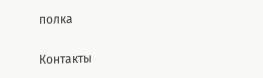полка

Контакты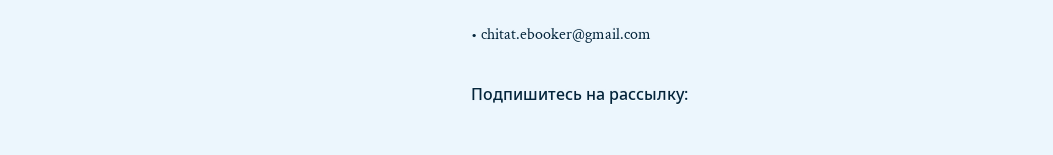• chitat.ebooker@gmail.com

Подпишитесь на рассылку: